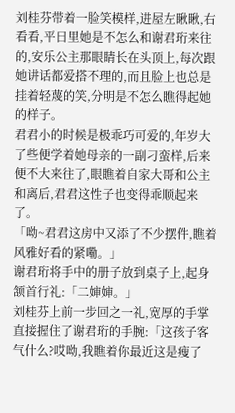刘桂芬带着一脸笑模样,进屋左瞅瞅,右看看,平日里她是不怎么和谢君珩来往的,安乐公主那眼睛长在头顶上,每次跟她讲话都爱搭不理的,而且脸上也总是挂着轻蔑的笑,分明是不怎么瞧得起她的样子。
君君小的时候是极乖巧可爱的,年岁大了些便学着她母亲的一副刁蛮样,后来便不大来往了,眼瞧着自家大哥和公主和离后,君君这性子也变得乖顺起来了。
「呦~君君这房中又添了不少摆件,瞧着风雅好看的紧嘞。」
谢君珩将手中的册子放到桌子上,起身颔首行礼:「二婶婶。」
刘桂芬上前一步回之一礼,宽厚的手掌直接握住了谢君珩的手腕:「这孩子客气什么?哎呦,我瞧着你最近这是瘦了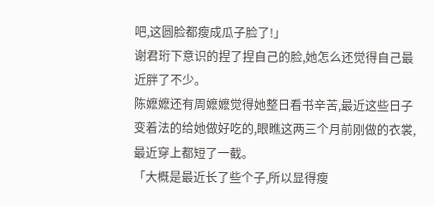吧,这圆脸都瘦成瓜子脸了!」
谢君珩下意识的捏了捏自己的脸,她怎么还觉得自己最近胖了不少。
陈嬷嬷还有周嬷嬷觉得她整日看书辛苦,最近这些日子变着法的给她做好吃的,眼瞧这两三个月前刚做的衣裳,最近穿上都短了一截。
「大概是最近长了些个子,所以显得瘦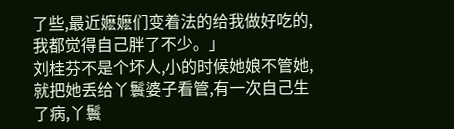了些,最近嬷嬷们变着法的给我做好吃的,我都觉得自己胖了不少。」
刘桂芬不是个坏人,小的时候她娘不管她,就把她丢给丫鬟婆子看管,有一次自己生了病,丫鬟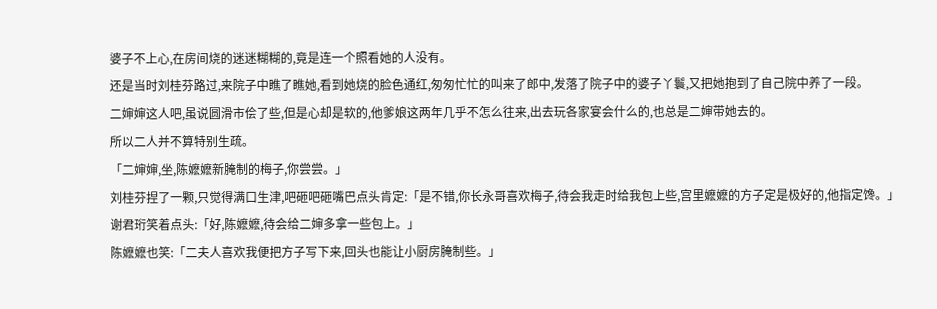婆子不上心,在房间烧的迷迷糊糊的,竟是连一个照看她的人没有。
还是当时刘桂芬路过,来院子中瞧了瞧她,看到她烧的脸色通红,匆匆忙忙的叫来了郎中,发落了院子中的婆子丫鬟,又把她抱到了自己院中养了一段。
二婶婶这人吧,虽说圆滑市侩了些,但是心却是软的,他爹娘这两年几乎不怎么往来,出去玩各家宴会什么的,也总是二婶带她去的。
所以二人并不算特别生疏。
「二婶婶,坐,陈嬷嬷新腌制的梅子,你尝尝。」
刘桂芬捏了一颗,只觉得满口生津,吧砸吧砸嘴巴点头肯定:「是不错,你长永哥喜欢梅子,待会我走时给我包上些,宫里嬷嬷的方子定是极好的,他指定馋。」
谢君珩笑着点头:「好,陈嬷嬷,待会给二婶多拿一些包上。」
陈嬷嬷也笑:「二夫人喜欢我便把方子写下来,回头也能让小厨房腌制些。」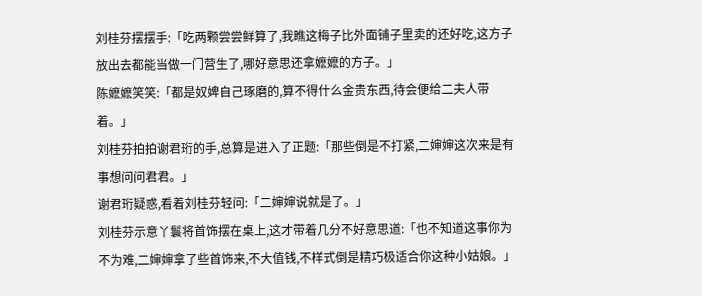刘桂芬摆摆手:「吃两颗尝尝鲜算了,我瞧这梅子比外面铺子里卖的还好吃,这方子放出去都能当做一门营生了,哪好意思还拿嬷嬷的方子。」
陈嬷嬷笑笑:「都是奴婢自己琢磨的,算不得什么金贵东西,待会便给二夫人带着。」
刘桂芬拍拍谢君珩的手,总算是进入了正题:「那些倒是不打紧,二婶婶这次来是有事想问问君君。」
谢君珩疑惑,看着刘桂芬轻问:「二婶婶说就是了。」
刘桂芬示意丫鬟将首饰摆在桌上,这才带着几分不好意思道:「也不知道这事你为不为难,二婶婶拿了些首饰来,不大值钱,不样式倒是精巧极适合你这种小姑娘。」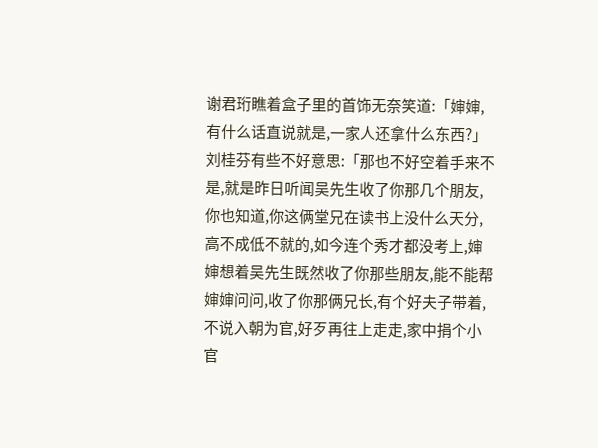谢君珩瞧着盒子里的首饰无奈笑道:「婶婶,有什么话直说就是,一家人还拿什么东西?」
刘桂芬有些不好意思:「那也不好空着手来不是,就是昨日听闻吴先生收了你那几个朋友,你也知道,你这俩堂兄在读书上没什么天分,高不成低不就的,如今连个秀才都没考上,婶婶想着吴先生既然收了你那些朋友,能不能帮婶婶问问,收了你那俩兄长,有个好夫子带着,不说入朝为官,好歹再往上走走,家中捐个小官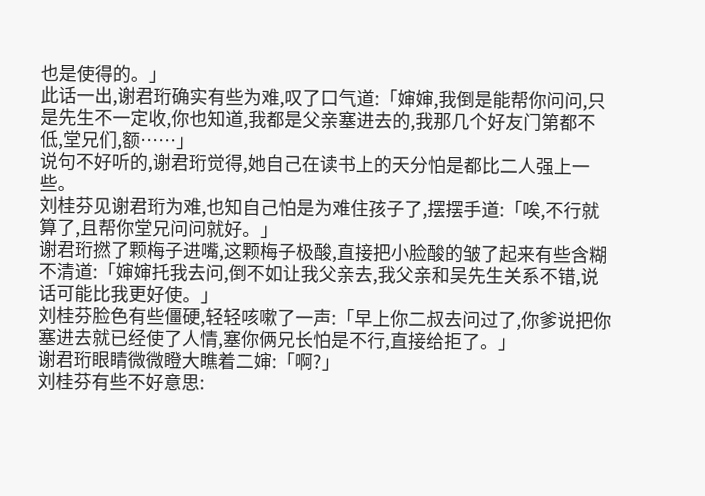也是使得的。」
此话一出,谢君珩确实有些为难,叹了口气道:「婶婶,我倒是能帮你问问,只是先生不一定收,你也知道,我都是父亲塞进去的,我那几个好友门第都不低,堂兄们,额……」
说句不好听的,谢君珩觉得,她自己在读书上的天分怕是都比二人强上一些。
刘桂芬见谢君珩为难,也知自己怕是为难住孩子了,摆摆手道:「唉,不行就算了,且帮你堂兄问问就好。」
谢君珩撚了颗梅子进嘴,这颗梅子极酸,直接把小脸酸的皱了起来有些含糊不清道:「婶婶托我去问,倒不如让我父亲去,我父亲和吴先生关系不错,说话可能比我更好使。」
刘桂芬脸色有些僵硬,轻轻咳嗽了一声:「早上你二叔去问过了,你爹说把你塞进去就已经使了人情,塞你俩兄长怕是不行,直接给拒了。」
谢君珩眼睛微微瞪大瞧着二婶:「啊?」
刘桂芬有些不好意思: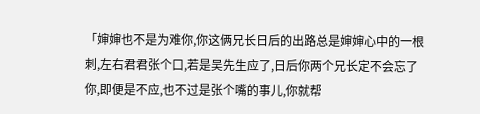「婶婶也不是为难你,你这俩兄长日后的出路总是婶婶心中的一根刺,左右君君张个口,若是吴先生应了,日后你两个兄长定不会忘了你,即便是不应,也不过是张个嘴的事儿,你就帮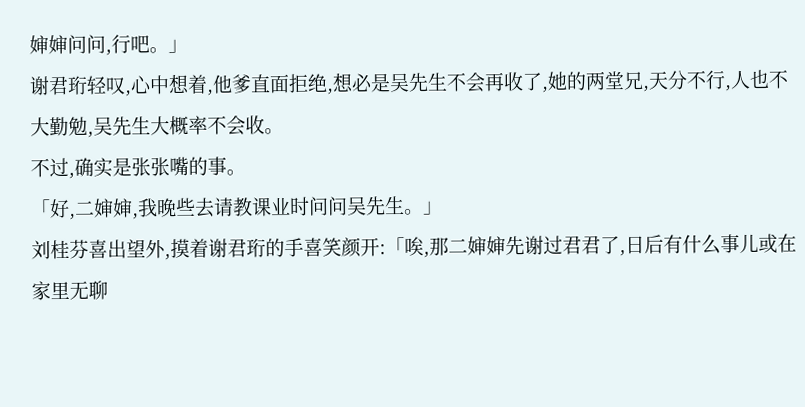婶婶问问,行吧。」
谢君珩轻叹,心中想着,他爹直面拒绝,想必是吴先生不会再收了,她的两堂兄,天分不行,人也不大勤勉,吴先生大概率不会收。
不过,确实是张张嘴的事。
「好,二婶婶,我晚些去请教课业时问问吴先生。」
刘桂芬喜出望外,摸着谢君珩的手喜笑颜开:「唉,那二婶婶先谢过君君了,日后有什么事儿或在家里无聊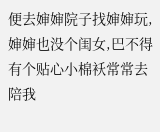便去婶婶院子找婶婶玩,婶婶也没个闺女,巴不得有个贴心小棉袄常常去陪我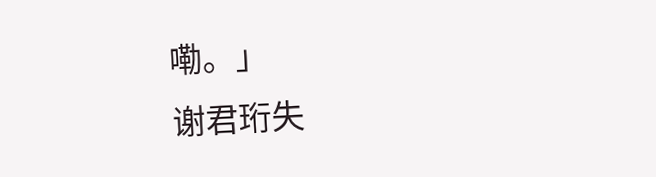嘞。」
谢君珩失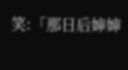笑:「那日后婶婶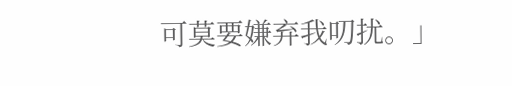可莫要嫌弃我叨扰。」